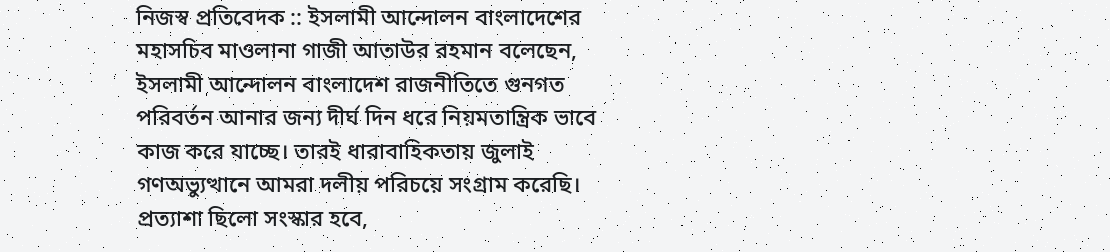নিজস্ব প্রতিবেদক :: ইসলামী আন্দোলন বাংলাদেশের মহাসচিব মাওলানা গাজী আতাউর রহমান বলেছেন, ইসলামী আন্দোলন বাংলাদেশ রাজনীতিতে গুনগত পরিবর্তন আনার জন্য দীর্ঘ দিন ধরে নিয়মতান্ত্রিক ভাবে কাজ করে যাচ্ছে। তারই ধারাবাহিকতায় জুলাই গণঅভ্যুত্থানে আমরা দলীয় পরিচয়ে সংগ্রাম করেছি। প্রত্যাশা ছিলো সংস্কার হবে,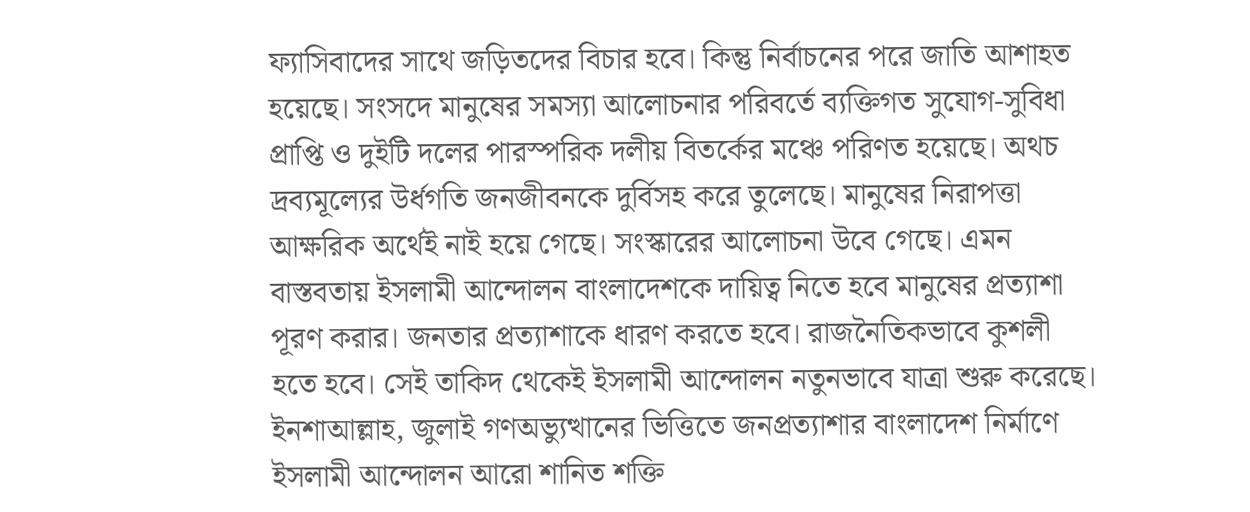ফ্যাসিবাদের সাথে জড়িতদের বিচার হবে। কিন্তু নির্বাচনের পরে জাতি আশাহত হয়েছে। সংসদে মানুষের সমস্যা আলোচনার পরিবর্তে ব্যক্তিগত সুযোগ-সুবিধা প্রাপ্তি ও দুইটি দলের পারস্পরিক দলীয় বিতর্কের মঞ্চে পরিণত হয়েছে। অথচ দ্রব্যমূল্যের উর্ধগতি জনজীবনকে দুর্বিসহ করে তুলেছে। মানুষের নিরাপত্তা আক্ষরিক অর্থেই নাই হয়ে গেছে। সংস্কারের আলোচনা উবে গেছে। এমন বাস্তবতায় ইসলামী আন্দোলন বাংলাদেশকে দায়িত্ব নিতে হবে মানুষের প্রত্যাশা পূরণ করার। জনতার প্রত্যাশাকে ধারণ করতে হবে। রাজনৈতিকভাবে কুশলী হতে হবে। সেই তাকিদ থেকেই ইসলামী আন্দোলন নতুনভাবে যাত্রা শুরু করেছে। ইনশাআল্লাহ, জুলাই গণঅভ্যুত্থানের ভিত্তিতে জনপ্রত্যাশার বাংলাদেশ নির্মাণে ইসলামী আন্দোলন আরো শানিত শক্তি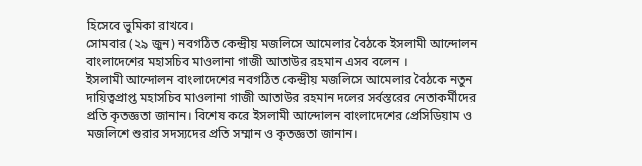হিসেবে ভুমিকা রাখবে।
সোমবার (২৯ জুন) নবগঠিত কেন্দ্রীয় মজলিসে আমেলার বৈঠকে ইসলামী আন্দোলন বাংলাদেশের মহাসচিব মাওলানা গাজী আতাউর রহমান এসব বলেন ।
ইসলামী আন্দোলন বাংলাদেশের নবগঠিত কেন্দ্রীয় মজলিসে আমেলার বৈঠকে নতুন দায়িত্বপ্রাপ্ত মহাসচিব মাওলানা গাজী আতাউর রহমান দলের সর্বস্তরের নেতাকর্মীদের প্রতি কৃতজ্ঞতা জানান। বিশেষ করে ইসলামী আন্দোলন বাংলাদেশের প্রেসিডিয়াম ও মজলিশে শুরার সদস্যদের প্রতি সম্মান ও কৃতজ্ঞতা জানান।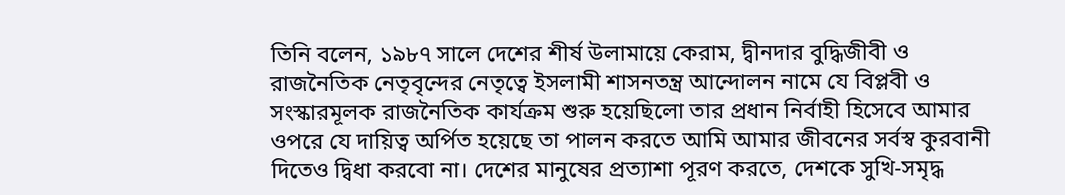তিনি বলেন, ১৯৮৭ সালে দেশের শীর্ষ উলামায়ে কেরাম, দ্বীনদার বুদ্ধিজীবী ও রাজনৈতিক নেতৃবৃন্দের নেতৃত্বে ইসলামী শাসনতন্ত্র আন্দোলন নামে যে বিপ্লবী ও সংস্কারমূলক রাজনৈতিক কার্যক্রম শুরু হয়েছিলো তার প্রধান নির্বাহী হিসেবে আমার ওপরে যে দায়িত্ব অর্পিত হয়েছে তা পালন করতে আমি আমার জীবনের সর্বস্ব কুরবানী দিতেও দ্বিধা করবো না। দেশের মানুষের প্রত্যাশা পূরণ করতে, দেশকে সুখি-সমৃদ্ধ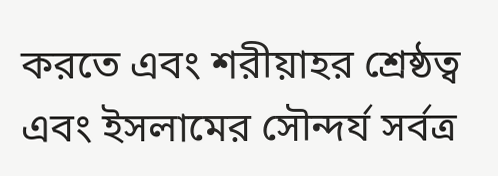করতে এবং শরীয়াহর শ্রেষ্ঠত্ব এবং ইসলামের সৌন্দর্য সর্বত্র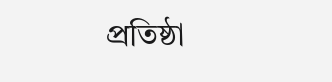প্রতিষ্ঠা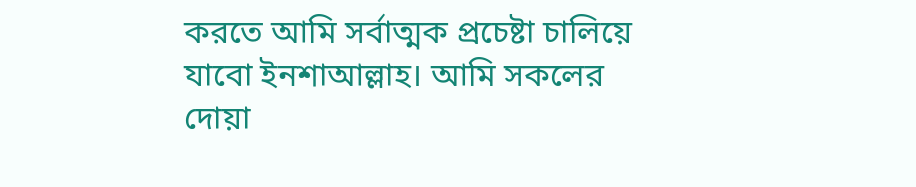করতে আমি সর্বাত্মক প্রচেষ্টা চালিয়ে যাবো ইনশাআল্লাহ। আমি সকলের দোয়া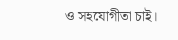ও সহযোগীতা চাই।